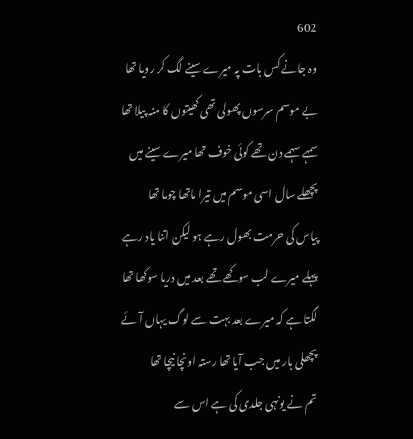602
وہ جانے کس بات پہ میرے سینے لگ کر رویا تھا
بے موسم سرسوں پھولی تھی کھیتوں کا منہ پیلا تھا
سمہے سہمے دن تھے کوئی خوف تھا میرے سینے میں
پچھلے سال اسی موسم میں تیرا ماتھا چوما تھا
پیاس کی حرمت بھول رہے ہو لیکن اتنا یاد رہے
پہلے میرے لب سوکھے تھے بعد میں دریا سوکھا تھا
لگتا ہے کہ میرے بعد بہت سے لوگ یہاں آئے
پچھلی بار میں جب آیا تھا رستہ اونچا نیچا تھا
تم نے یونہی جلدی کی ہے اس سے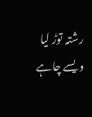رشتہ توڑ لیا
ویسے چاہے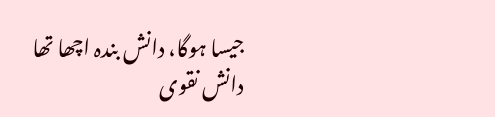جیسا ہوگا، دانش بندہ اچھا تھا
دانش نقوی